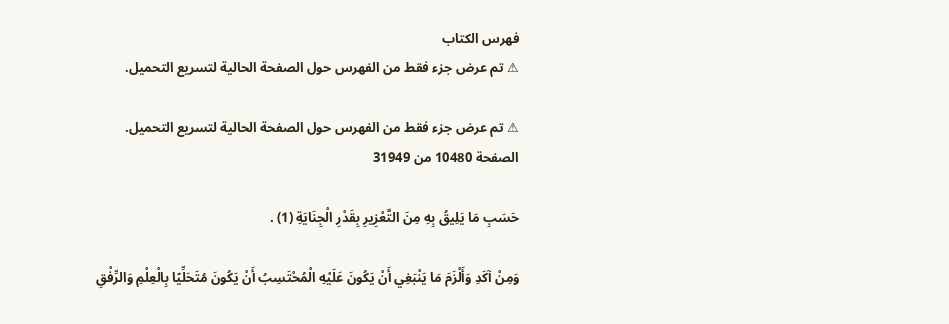فهرس الكتاب
⚠ تم عرض جزء فقط من الفهرس حول الصفحة الحالية لتسريع التحميل.

⚠ تم عرض جزء فقط من الفهرس حول الصفحة الحالية لتسريع التحميل.
الصفحة 10480 من 31949

حَسَبِ مَا يَلِيقُ بِهِ مِنَ التَّعْزِيرِ بِقَدْرِ الْجِنَايَةِ (1) .

وَمِنْ آكَدِ وَأَلْزَمَ مَا يَنْبَغِي أَنْ يَكُونَ عَلَيْهِ الْمُحْتَسِبُ أَنْ يَكُونَ مُتَحَلِّيًا بِالْعِلْمِ وَالرِّفْقِ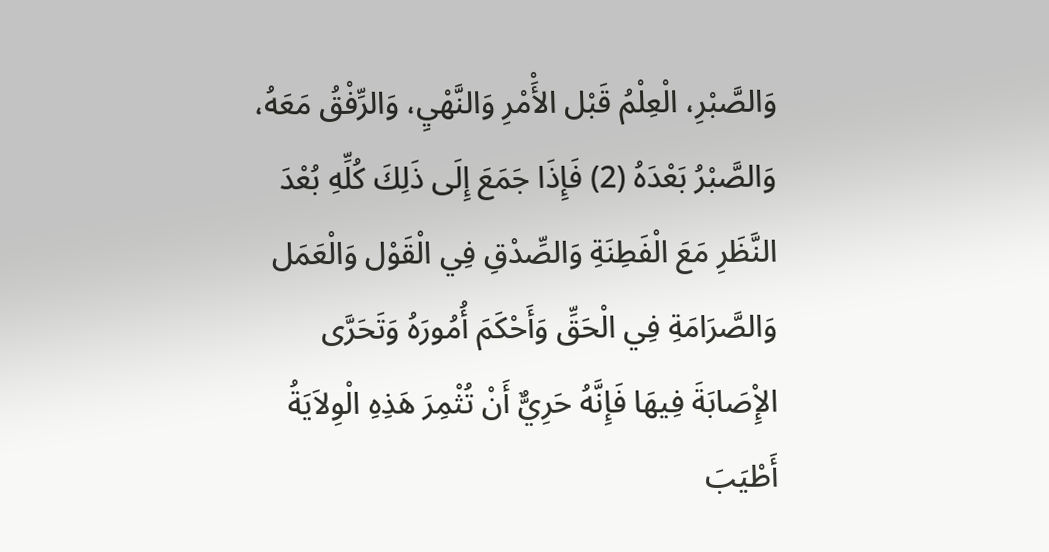وَالصَّبْرِ، الْعِلْمُ قَبْل الأَْمْرِ وَالنَّهْيِ، وَالرِّفْقُ مَعَهُ، وَالصَّبْرُ بَعْدَهُ (2) فَإِذَا جَمَعَ إِلَى ذَلِكَ كُلِّهِ بُعْدَ النَّظَرِ مَعَ الْفَطِنَةِ وَالصِّدْقِ فِي الْقَوْل وَالْعَمَل وَالصَّرَامَةِ فِي الْحَقِّ وَأَحْكَمَ أُمُورَهُ وَتَحَرَّى الإِْصَابَةَ فِيهَا فَإِنَّهُ حَرِيٌّ أَنْ تُثْمِرَ هَذِهِ الْوِلاَيَةُ أَطْيَبَ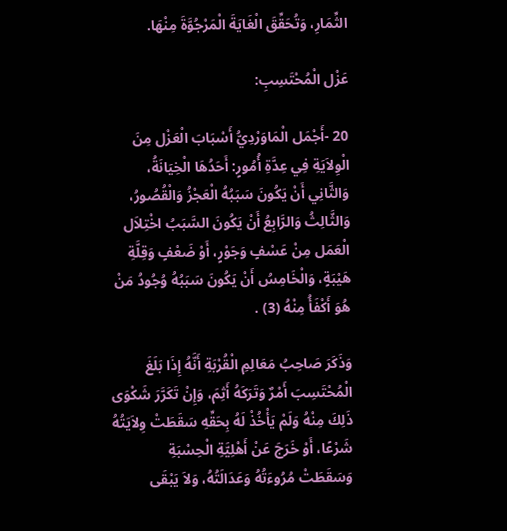الثِّمَارِ، وَتُحَقِّقَ الْغَايَةَ الْمَرْجُوَّةَ مِنْهَا.

عَزْل الْمُحْتَسِبِ:

20 -أَجْمَل الْمَاوَرْدِيُّ أَسْبَابَ الْعَزْل مِنَ الْوِلاَيَةِ فِي عِدَّةِ أُمُورٍ: أَحَدُهَا الْخِيَانَةُ، وَالثَّانِي أَنْ يَكُونَ سَبَبُهُ الْعَجْزُ وَالْقُصُورُ، وَالثَّالِثُ وَالرَّابِعُ أَنْ يَكُونَ السَّبَبُ اخْتِلاَل الْعَمَل مِنْ عَسْفٍ وَجَوْرٍ، أَوْ ضَعْفٍ وَقِلَّةِ هَيْبَةٍ، وَالْخَامِسُ أَنْ يَكُونَ سَبَبُهُ وُجُودُ مَنْ هُوَ أَكْفَأُ مِنْهُ (3) .

وَذَكَرَ صَاحِبُ مَعَالِمِ الْقُرْبَةِ أَنَّهُ إِذَا بَلَغَ الْمُحْتَسِبَ أَمْرٌ وَتَرَكَهُ أَثِمَ، وَإِنْ تَكَرَّرَ شَكْوَى ذَلِكَ مِنْهُ وَلَمْ يَأْخُذْ لَهُ بِحَقِّهِ سَقَطَتْ وِلاَيَتُهُ شَرْعًا، أَوْ خَرَجَ عَنْ أَهْلِيَّةِ الْحِسْبَةِ وَسَقَطَتْ مُرُوءَتُهُ وَعَدَالَتُهُ، وَلاَ يَبْقَى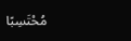مُحْتَسِبًا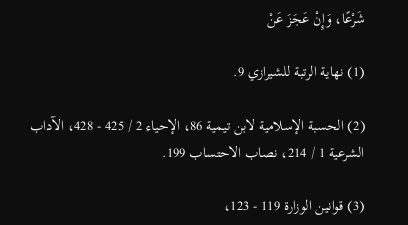شَرْعًا، وَإِنْ عَجَزَ عَنْ

(1) نهاية الرتبة للشيرازي 9.

(2) الحسبة الإسلامية لابن تيمية 86، الإحياء 2 / 425 - 428، الآداب الشرعية 1 / 214، نصاب الاحتساب 199.

(3) قوانين الوزارة 119 - 123،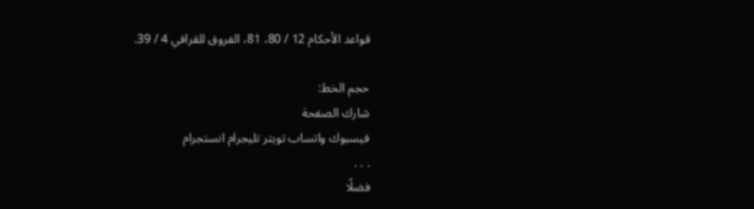قواعد الأحكام 12 / 80، 81، الفروق للقرافي 4 / 39.

حجم الخط:
شارك الصفحة
فيسبوك واتساب تويتر تليجرام انستجرام
. . .
فضلًا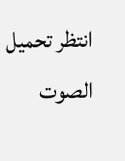انتظر تحميل الصوت